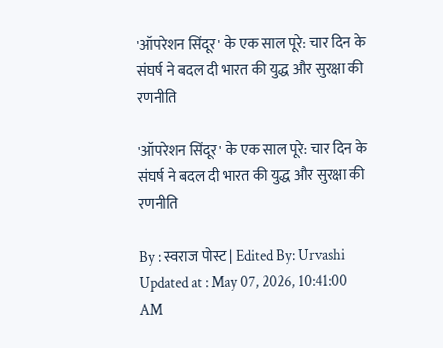'ऑपरेशन सिंदूर' के एक साल पूरे: चार दिन के संघर्ष ने बदल दी भारत की युद्ध और सुरक्षा की रणनीति

'ऑपरेशन सिंदूर' के एक साल पूरे: चार दिन के संघर्ष ने बदल दी भारत की युद्ध और सुरक्षा की रणनीति

By : स्वराज पोस्ट | Edited By: Urvashi
Updated at : May 07, 2026, 10:41:00 AM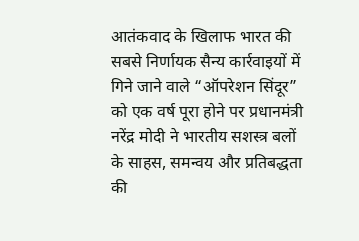आतंकवाद के खिलाफ भारत की सबसे निर्णायक सैन्य कार्रवाइयों में गिने जाने वाले “ऑपरेशन सिंदूर” को एक वर्ष पूरा होने पर प्रधानमंत्री नरेंद्र मोदी ने भारतीय सशस्त्र बलों के साहस, समन्वय और प्रतिबद्धता की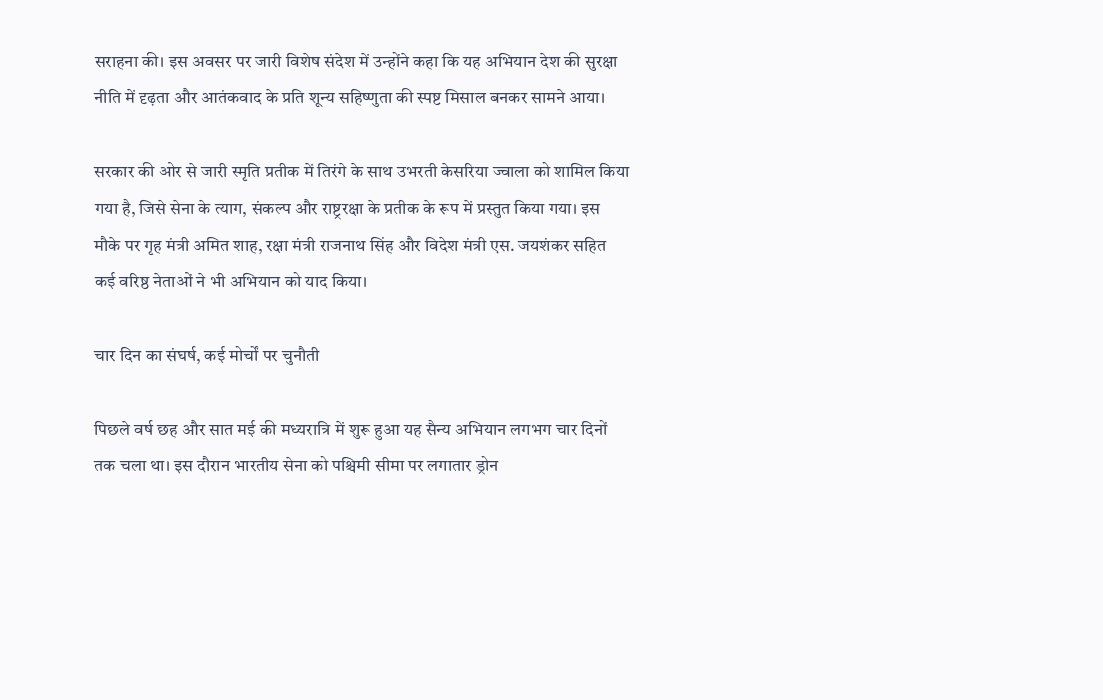सराहना की। इस अवसर पर जारी विशेष संदेश में उन्होंने कहा कि यह अभियान देश की सुरक्षा नीति में दृढ़ता और आतंकवाद के प्रति शून्य सहिष्णुता की स्पष्ट मिसाल बनकर सामने आया।

सरकार की ओर से जारी स्मृति प्रतीक में तिरंगे के साथ उभरती केसरिया ज्वाला को शामिल किया गया है, जिसे सेना के त्याग, संकल्प और राष्ट्ररक्षा के प्रतीक के रूप में प्रस्तुत किया गया। इस मौके पर गृह मंत्री अमित शाह, रक्षा मंत्री राजनाथ सिंह और विदेश मंत्री एस. जयशंकर सहित कई वरिष्ठ नेताओं ने भी अभियान को याद किया।

चार दिन का संघर्ष, कई मोर्चों पर चुनौती

पिछले वर्ष छह और सात मई की मध्यरात्रि में शुरू हुआ यह सैन्य अभियान लगभग चार दिनों तक चला था। इस दौरान भारतीय सेना को पश्चिमी सीमा पर लगातार ड्रोन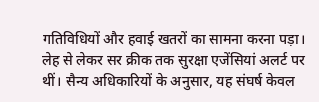गतिविधियों और हवाई खतरों का सामना करना पड़ा। लेह से लेकर सर क्रीक तक सुरक्षा एजेंसियां अलर्ट पर थीं। सैन्य अधिकारियों के अनुसार, यह संघर्ष केवल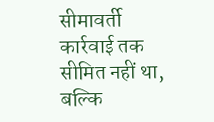सीमावर्ती कार्रवाई तक सीमित नहीं था, बल्कि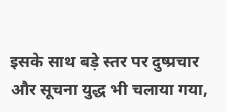इसके साथ बड़े स्तर पर दुष्प्रचार और सूचना युद्ध भी चलाया गया,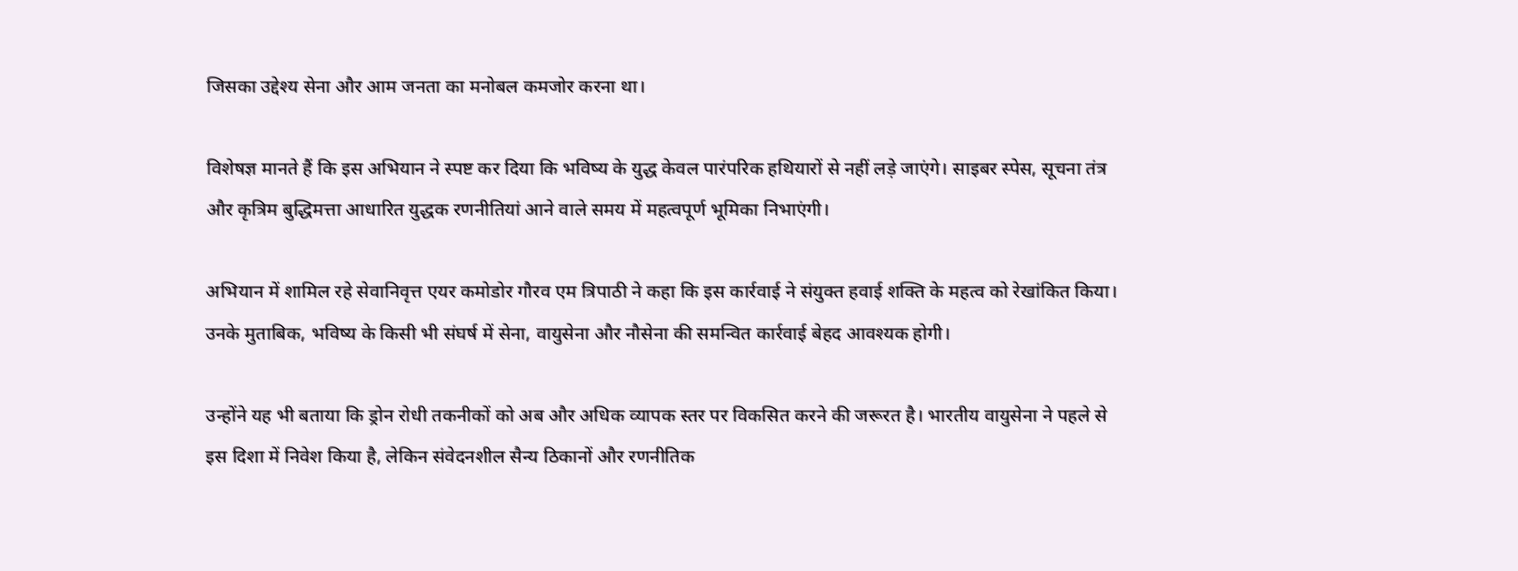जिसका उद्देश्य सेना और आम जनता का मनोबल कमजोर करना था।

विशेषज्ञ मानते हैं कि इस अभियान ने स्पष्ट कर दिया कि भविष्य के युद्ध केवल पारंपरिक हथियारों से नहीं लड़े जाएंगे। साइबर स्पेस, सूचना तंत्र और कृत्रिम बुद्धिमत्ता आधारित युद्धक रणनीतियां आने वाले समय में महत्वपूर्ण भूमिका निभाएंगी।

अभियान में शामिल रहे सेवानिवृत्त एयर कमोडोर गौरव एम त्रिपाठी ने कहा कि इस कार्रवाई ने संयुक्त हवाई शक्ति के महत्व को रेखांकित किया। उनके मुताबिक, भविष्य के किसी भी संघर्ष में सेना, वायुसेना और नौसेना की समन्वित कार्रवाई बेहद आवश्यक होगी।

उन्होंने यह भी बताया कि ड्रोन रोधी तकनीकों को अब और अधिक व्यापक स्तर पर विकसित करने की जरूरत है। भारतीय वायुसेना ने पहले से इस दिशा में निवेश किया है, लेकिन संवेदनशील सैन्य ठिकानों और रणनीतिक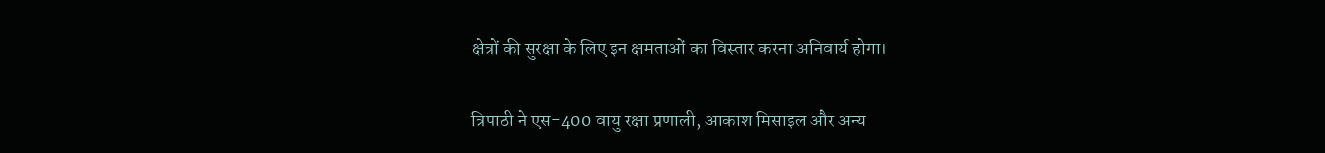क्षेत्रों की सुरक्षा के लिए इन क्षमताओं का विस्तार करना अनिवार्य होगा।

त्रिपाठी ने एस-400 वायु रक्षा प्रणाली, आकाश मिसाइल और अन्य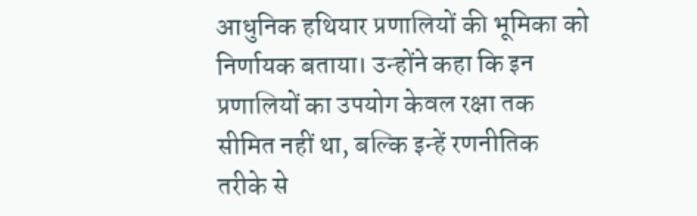आधुनिक हथियार प्रणालियों की भूमिका को निर्णायक बताया। उन्होंने कहा कि इन प्रणालियों का उपयोग केवल रक्षा तक सीमित नहीं था, बल्कि इन्हें रणनीतिक तरीके से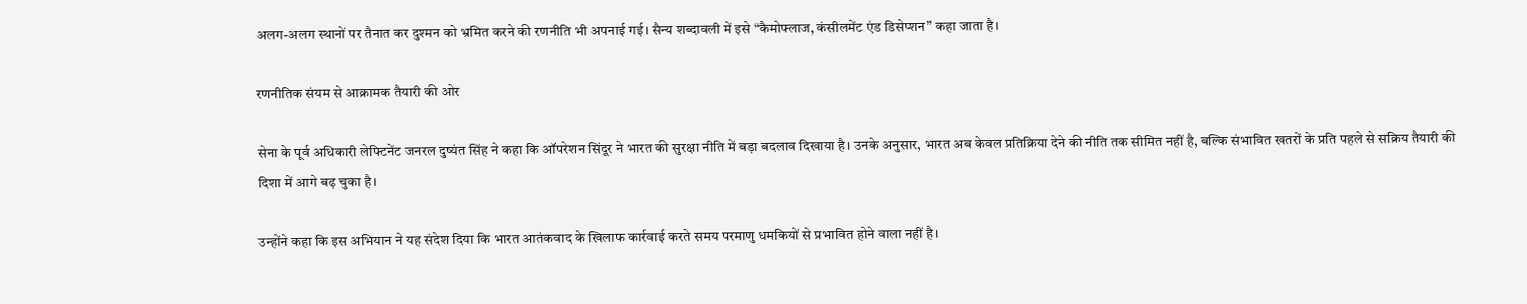अलग-अलग स्थानों पर तैनात कर दुश्मन को भ्रमित करने की रणनीति भी अपनाई गई। सैन्य शब्दावली में इसे “कैमोफ्लाज, कंसीलमेंट एंड डिसेप्शन” कहा जाता है।

रणनीतिक संयम से आक्रामक तैयारी की ओर

सेना के पूर्व अधिकारी लेफ्टिनेंट जनरल दुष्यंत सिंह ने कहा कि ऑपरेशन सिंदूर ने भारत की सुरक्षा नीति में बड़ा बदलाव दिखाया है। उनके अनुसार, भारत अब केवल प्रतिक्रिया देने की नीति तक सीमित नहीं है, बल्कि संभावित खतरों के प्रति पहले से सक्रिय तैयारी की दिशा में आगे बढ़ चुका है।

उन्होंने कहा कि इस अभियान ने यह संदेश दिया कि भारत आतंकवाद के खिलाफ कार्रवाई करते समय परमाणु धमकियों से प्रभावित होने वाला नहीं है।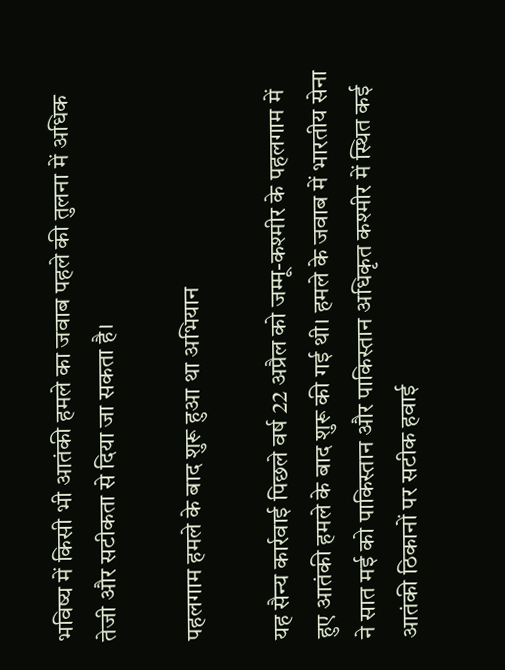भविष्य में किसी भी आतंकी हमले का जवाब पहले की तुलना में अधिक तेजी और सटीकता से दिया जा सकता है।

पहलगाम हमले के बाद शुरू हुआ था अभियान

यह सैन्य कार्रवाई पिछले वर्ष 22 अप्रैल को जम्मू-कश्मीर के पहलगाम में हुए आतंकी हमले के बाद शुरू की गई थी। हमले के जवाब में भारतीय सेना ने सात मई को पाकिस्तान और पाकिस्तान अधिकृत कश्मीर में स्थित कई आतंकी ठिकानों पर सटीक हवाई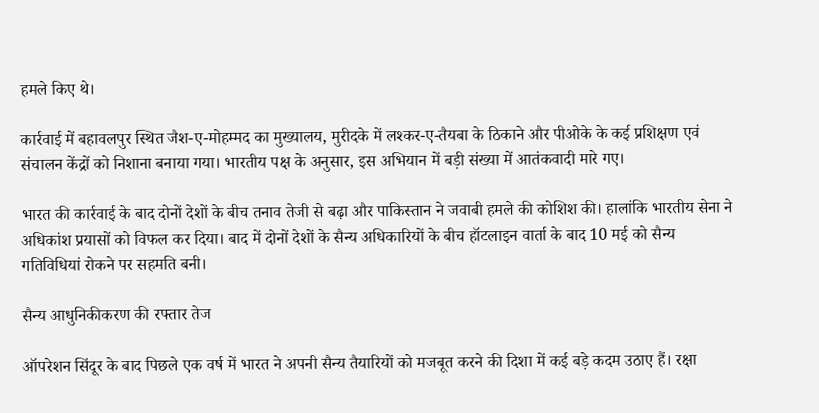हमले किए थे।

कार्रवाई में बहावलपुर स्थित जैश-ए-मोहम्मद का मुख्यालय, मुरीदके में लश्कर-ए-तैयबा के ठिकाने और पीओके के कई प्रशिक्षण एवं संचालन केंद्रों को निशाना बनाया गया। भारतीय पक्ष के अनुसार, इस अभियान में बड़ी संख्या में आतंकवादी मारे गए।

भारत की कार्रवाई के बाद दोनों देशों के बीच तनाव तेजी से बढ़ा और पाकिस्तान ने जवाबी हमले की कोशिश की। हालांकि भारतीय सेना ने अधिकांश प्रयासों को विफल कर दिया। बाद में दोनों देशों के सैन्य अधिकारियों के बीच हॉटलाइन वार्ता के बाद 10 मई को सैन्य गतिविधियां रोकने पर सहमति बनी।

सैन्य आधुनिकीकरण की रफ्तार तेज

ऑपरेशन सिंदूर के बाद पिछले एक वर्ष में भारत ने अपनी सैन्य तैयारियों को मजबूत करने की दिशा में कई बड़े कदम उठाए हैं। रक्षा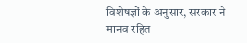विशेषज्ञों के अनुसार, सरकार ने मानव रहित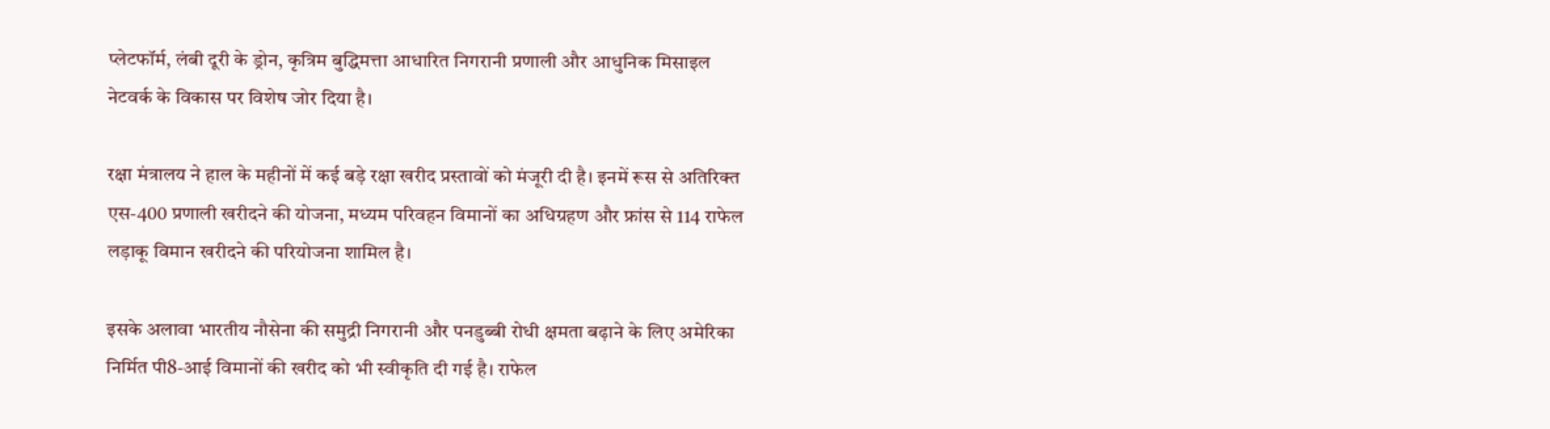प्लेटफॉर्म, लंबी दूरी के ड्रोन, कृत्रिम बुद्धिमत्ता आधारित निगरानी प्रणाली और आधुनिक मिसाइल नेटवर्क के विकास पर विशेष जोर दिया है।

रक्षा मंत्रालय ने हाल के महीनों में कई बड़े रक्षा खरीद प्रस्तावों को मंजूरी दी है। इनमें रूस से अतिरिक्त एस-400 प्रणाली खरीदने की योजना, मध्यम परिवहन विमानों का अधिग्रहण और फ्रांस से 114 राफेल लड़ाकू विमान खरीदने की परियोजना शामिल है।

इसके अलावा भारतीय नौसेना की समुद्री निगरानी और पनडुब्बी रोधी क्षमता बढ़ाने के लिए अमेरिका निर्मित पी8-आई विमानों की खरीद को भी स्वीकृति दी गई है। राफेल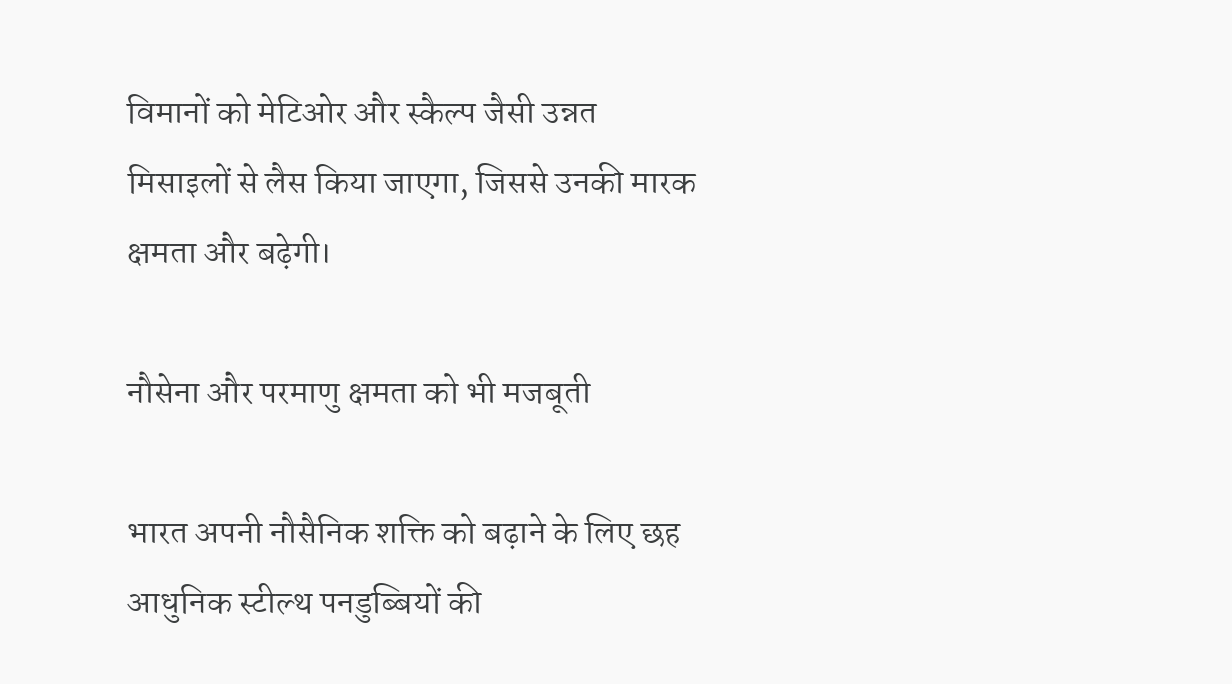विमानों को मेटिओर और स्कैल्प जैसी उन्नत मिसाइलों से लैस किया जाएगा, जिससे उनकी मारक क्षमता और बढ़ेगी।

नौसेना और परमाणु क्षमता को भी मजबूती

भारत अपनी नौसैनिक शक्ति को बढ़ाने के लिए छह आधुनिक स्टील्थ पनडुब्बियों की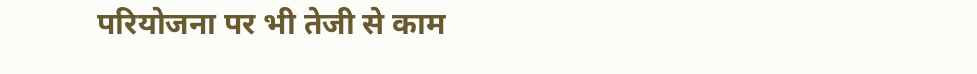परियोजना पर भी तेजी से काम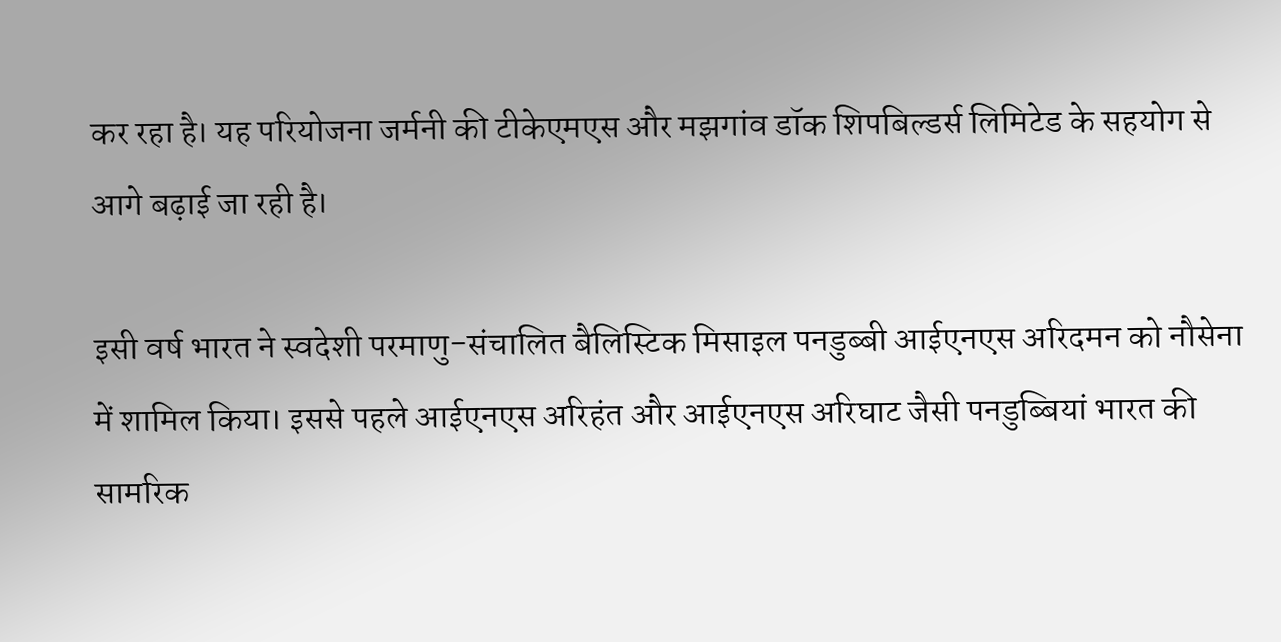कर रहा है। यह परियोजना जर्मनी की टीकेएमएस और मझगांव डॉक शिपबिल्डर्स लिमिटेड के सहयोग से आगे बढ़ाई जा रही है।

इसी वर्ष भारत ने स्वदेशी परमाणु-संचालित बैलिस्टिक मिसाइल पनडुब्बी आईएनएस अरिदमन को नौसेना में शामिल किया। इससे पहले आईएनएस अरिहंत और आईएनएस अरिघाट जैसी पनडुब्बियां भारत की सामरिक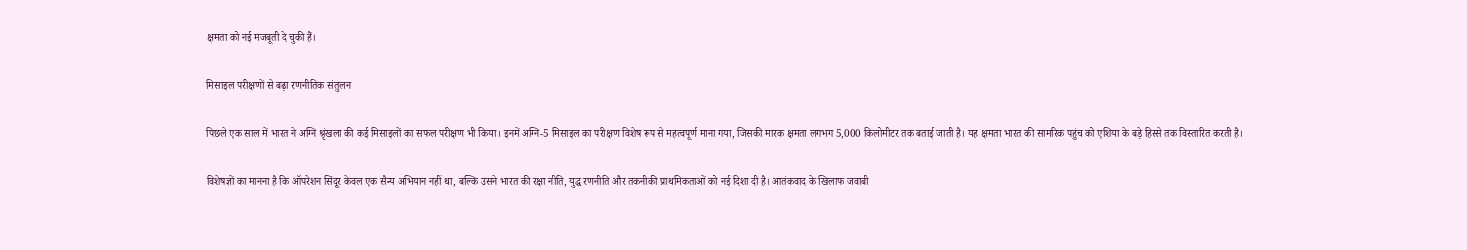क्षमता को नई मजबूती दे चुकी हैं।

मिसाइल परीक्षणों से बढ़ा रणनीतिक संतुलन

पिछले एक साल में भारत ने अग्नि श्रृंखला की कई मिसाइलों का सफल परीक्षण भी किया। इनमें अग्नि-5 मिसाइल का परीक्षण विशेष रूप से महत्वपूर्ण माना गया, जिसकी मारक क्षमता लगभग 5,000 किलोमीटर तक बताई जाती है। यह क्षमता भारत की सामरिक पहुंच को एशिया के बड़े हिस्से तक विस्तारित करती है।

विशेषज्ञों का मानना है कि ऑपरेशन सिंदूर केवल एक सैन्य अभियान नहीं था, बल्कि उसने भारत की रक्षा नीति, युद्ध रणनीति और तकनीकी प्राथमिकताओं को नई दिशा दी है। आतंकवाद के खिलाफ जवाबी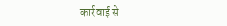कार्रवाई से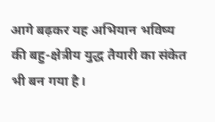आगे बढ़कर यह अभियान भविष्य की बहु-क्षेत्रीय युद्ध तैयारी का संकेत भी बन गया है।